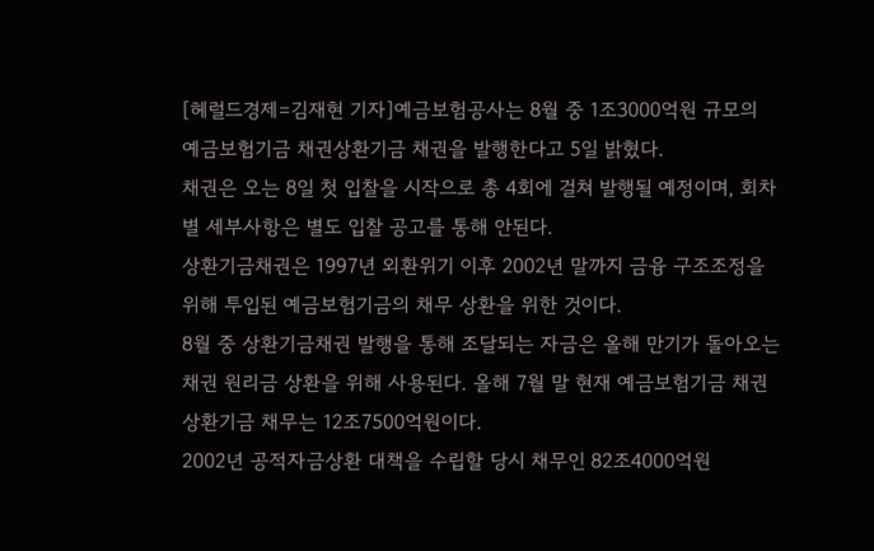[헤럴드경제=김재현 기자]예금보험공사는 8월 중 1조3000억원 규모의 예금보험기금 채권상환기금 채권을 발행한다고 5일 밝혔다.
채권은 오는 8일 첫 입찰을 시작으로 총 4회에 걸쳐 발행될 예정이며, 회차별 세부사항은 별도 입찰 공고를 통해 안된다.
상환기금채권은 1997년 외환위기 이후 2002년 말까지 금융 구조조정을 위해 투입된 예금보험기금의 채무 상환을 위한 것이다.
8월 중 상환기금채권 발행을 통해 조달되는 자금은 올해 만기가 돌아오는 채권 원리금 상환을 위해 사용된다. 올해 7월 말 현재 예금보험기금 채권상환기금 채무는 12조7500억원이다.
2002년 공적자금상환 대책을 수립할 당시 채무인 82조4000억원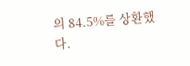의 84.5%를 상환했다.